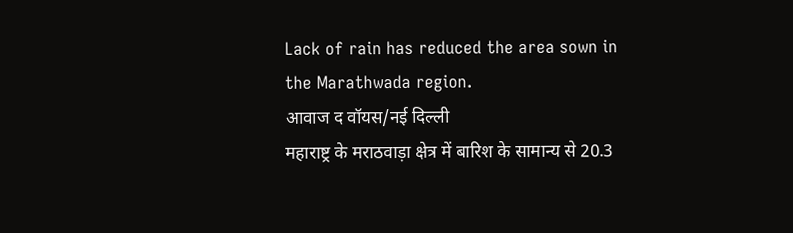Lack of rain has reduced the area sown in the Marathwada region.
आवाज द वॉयस/नई दिल्ली
महाराष्ट्र के मराठवाड़ा क्षेत्र में बारिश के सामान्य से 20.3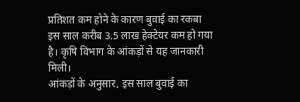प्रतिशत कम होने के कारण बुवाई का रकबा इस साल करीब 3.5 लाख हेक्टेयर कम हो गया है। कृषि विभाग के आंकड़ों से यह जानकारी मिली।
आंकड़ों के अनुसार, इस साल बुवाई का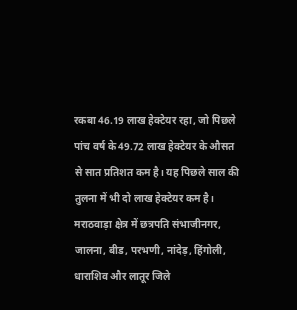रकबा 46.19 लाख हेक्टेयर रहा, जो पिछले पांच वर्ष के 49.72 लाख हेक्टेयर के औसत से सात प्रतिशत कम है। यह पिछले साल की तुलना में भी दो लाख हेक्टेयर कम है।
मराठवाड़ा क्षेत्र में छत्रपति संभाजीनगर, जालना, बीड, परभणी, नांदेड़, हिंगोली, धाराशिव और लातूर जिले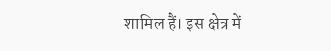शामिल हैं। इस क्षेत्र में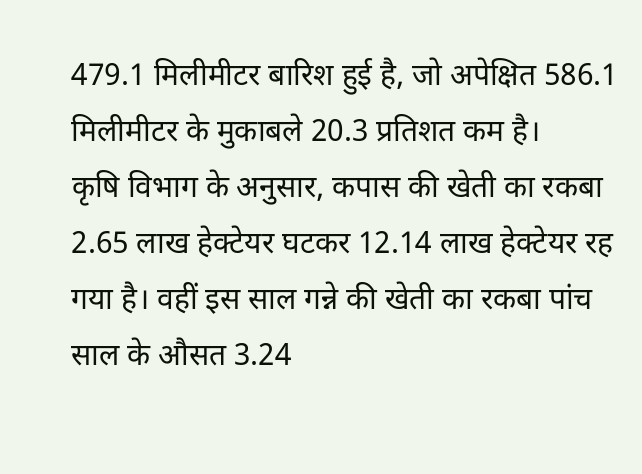479.1 मिलीमीटर बारिश हुई है, जो अपेक्षित 586.1 मिलीमीटर के मुकाबले 20.3 प्रतिशत कम है।
कृषि विभाग के अनुसार, कपास की खेती का रकबा 2.65 लाख हेक्टेयर घटकर 12.14 लाख हेक्टेयर रह गया है। वहीं इस साल गन्ने की खेती का रकबा पांच साल के औसत 3.24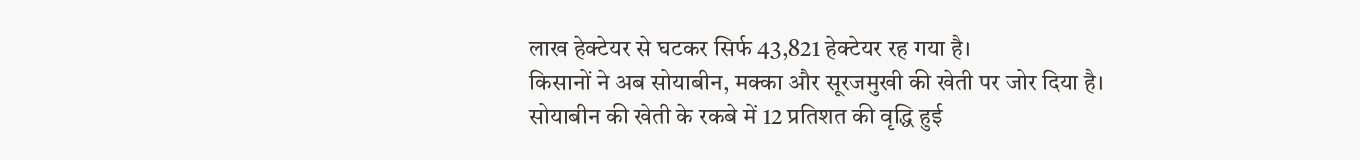लाख हेक्टेयर से घटकर सिर्फ 43,821 हेक्टेयर रह गया है।
किसानों ने अब सोयाबीन, मक्का और सूरजमुखी की खेती पर जोर दिया है। सोयाबीन की खेती के रकबे में 12 प्रतिशत की वृद्धि हुई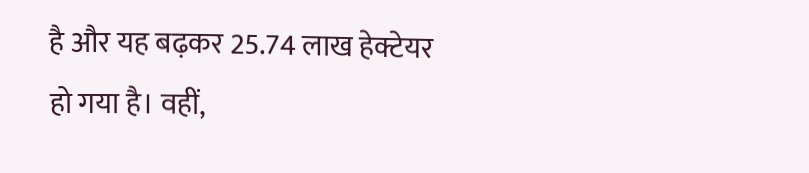है और यह बढ़कर 25.74 लाख हेक्टेयर हो गया है। वहीं,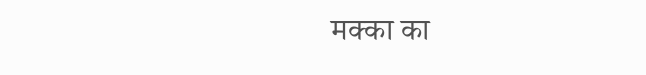मक्का का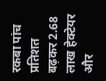रकबा पांच प्रतिशत बढ़कर 2.68 लाख हेक्टेयर और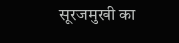सूरजमुखी का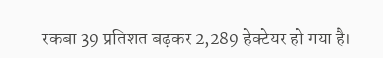रकबा 39 प्रतिशत बढ़कर 2,289 हेक्टेयर हो गया है।